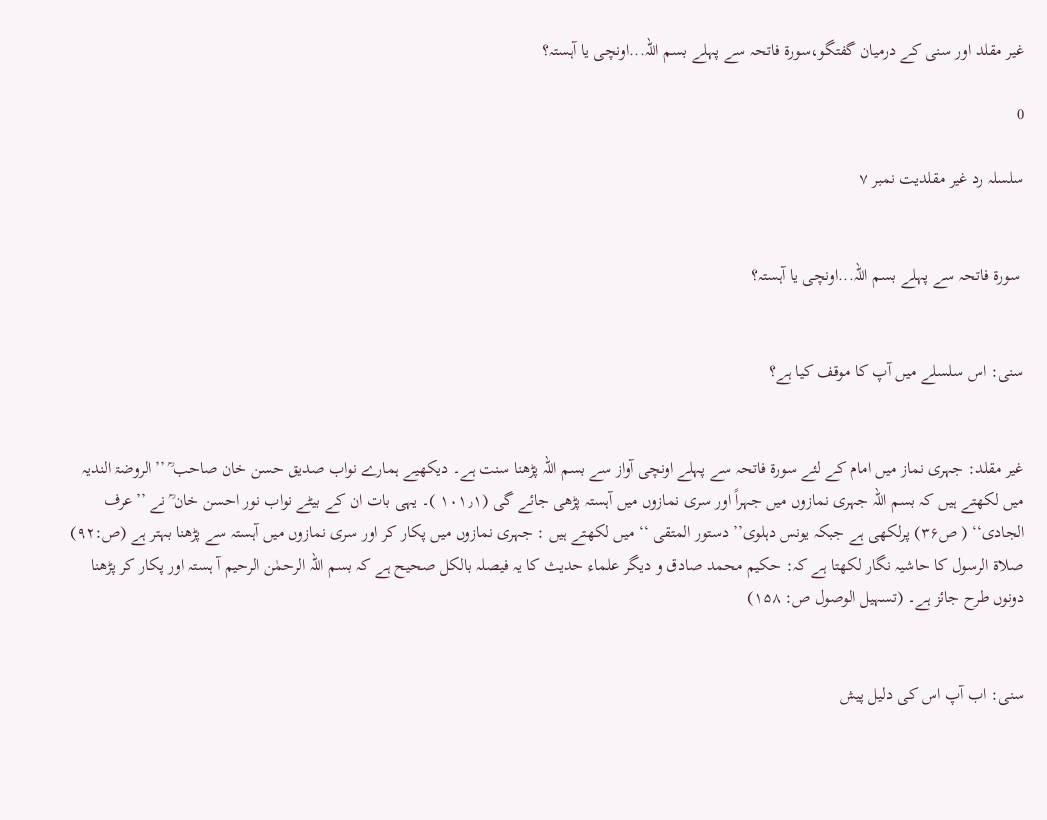غیر مقلد اور سنی کے درمیان گفتگو،سورة فاتحہ سے پہلے بسم اللہ...اونچی یا آہستہ؟

0

سلسلہ رد غیر مقلدیت نمبر ٧


 سورۃ فاتحہ سے پہلے بسم اللہ...اونچی یا آہستہ؟


سنی: اس سلسلے میں آپ کا موقف کیا ہے؟


غیر مقلد: جہری نماز میں امام کے لئے سورۃ فاتحہ سے پہلے اونچی آواز سے بسم اللہ پڑھنا سنت ہے۔ دیکھیے ہمارے نواب صدیق حسن خان صاحب ؒ ’’الروضۃ الندیہ میں لکھتے ہیں کہ بسم اللہ جہری نمازوں میں جہراً اور سری نمازوں میں آہستہ پڑھی جائے گی (۱۰۱٫۱ )۔ یہی بات ان کے بیٹے نواب نور احسن خان ؒ نے ’’عرف الجادی‘‘ ( ص۳۶) پرلکھی ہے جبکہ یونس دہلوی’’ دستور المتقی ‘‘ میں لکھتے ہیں : جہری نمازوں میں پکار کر اور سری نمازوں میں آہستہ سے پڑھنا بہتر ہے (ص:۹۲) صلاۃ الرسول کا حاشیہ نگار لکھتا ہے کہ: حکیم محمد صادق و دیگر علماء حدیث کا یہ فیصلہ بالکل صحیح ہے کہ بسم اللہ الرحمٰن الرحیم آ ہستہ اور پکار کر پڑھنا دونوں طرح جائز ہے۔ (تسہیل الوصول ص: ۱۵۸)


سنی: اب آپ اس کی دلیل پیش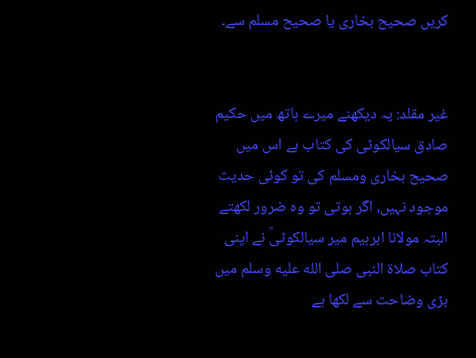کریں صحیح بخاری یا صحیح مسلم سے۔


غیر مقلد: یہ دیکھنے میرے ہاتھ میں حکیم صادق سیالکوٹی کی کتاب ہے اس میں صحیح بخاری ومسلم کی تو کوئی حدیث موجود نہیں، اگر ہوتی تو وہ ضرور لکھتے البتہ مولانا ابرہیم میر سیالکوٹیؒ نے اپنی کتاب صلاۃ النبی صلى الله عليه وسلم میں بڑی وضاحت سے لکھا ہے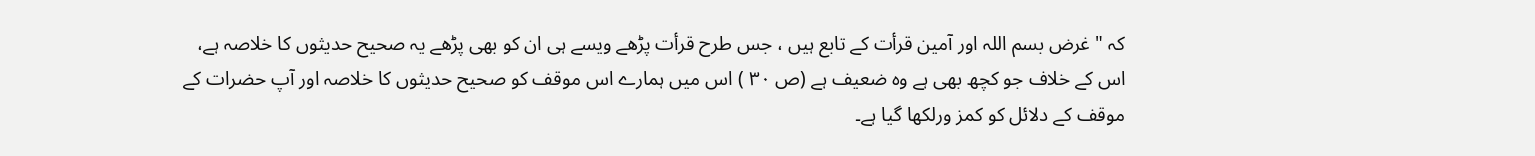کہ " غرض بسم اللہ اور آمین قرأت کے تابع ہیں ، جس طرح قرأت پڑھے ویسے ہی ان كو بھی پڑھے یہ صحیح حدیثوں کا خلاصہ ہے، اس کے خلاف جو کچھ بھی ہے وہ ضعیف ہے (ص ۳۰ ) اس میں ہمارے اس موقف کو صحیح حدیثوں کا خلاصہ اور آپ حضرات کے موقف کے دلائل کو کمز ورلکھا گیا ہے۔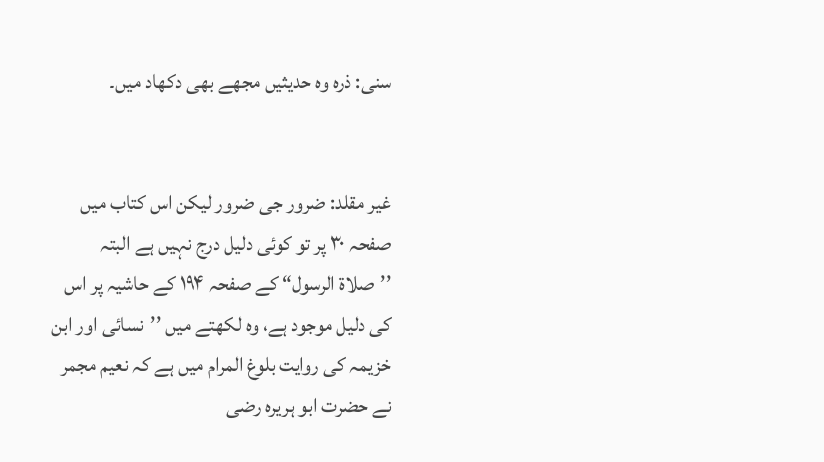سنی: ذرہ وہ حدیثیں مجھے بھی دکھاد میں۔


غیر مقلد: ضرور جی ضرور لیکن اس کتاب میں صفحہ ۳۰ پر تو کوئی دلیل درج نہیں ہے البتہ ’’صلاۃ الرسول“ کے صفحہ ۱۹۴ کے حاشیہ پر اس کی دلیل موجود ہے، وہ لکھتے میں ’’نسائی اور ابن خزیمہ کی روایت بلوغ المرام میں ہے کہ نعیم مجمر نے حضرت ابو ہریرہ رضی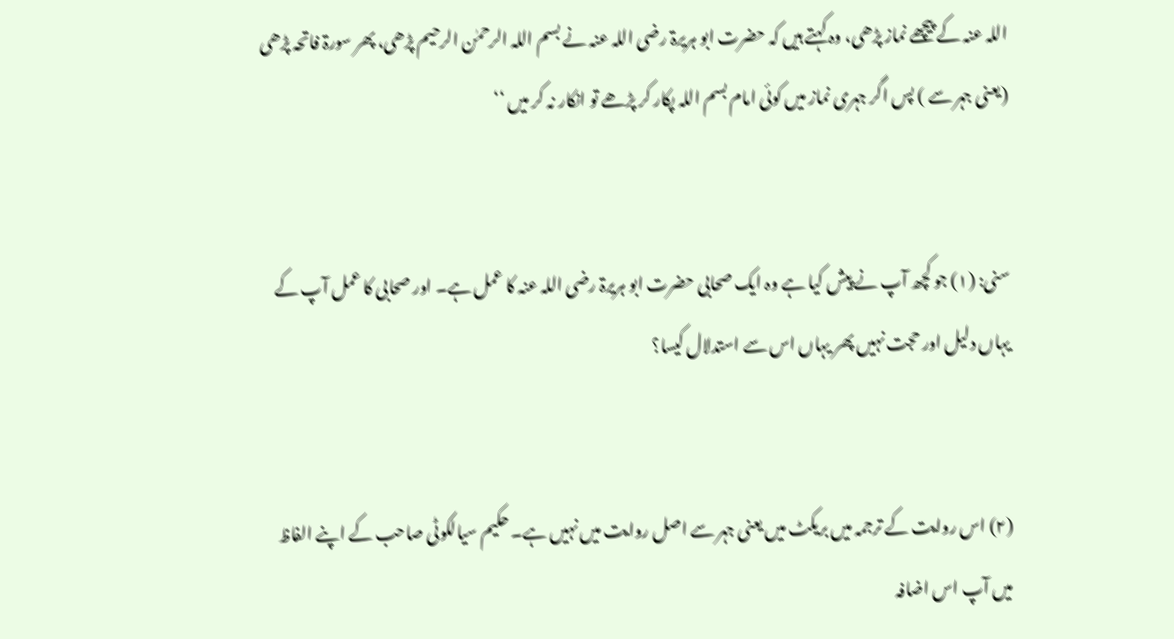اللہ عنہ کے پیچھے نماز پڑھی، وہ کہتے ہیں کہ حضرت ابو ہریرۃ رضی اللہ عنہ نے بسم اللہ الرحمٰن الرحیم پڑھی، پھر سورۃ فاتحہ پڑھی (یعنی جہر سے ) پس اگر جہری نماز میں کوئی امام بسم اللہ پکار کر پڑھے تو انکار نہ کر میں ‘‘


سنی: (۱) جو کچھ آپ نے پیش کیا ہے وہ ایک صحابی حضرت ابو ہریرۃ رضی اللہ عنہ کا عمل ہے۔ اور صحابی کا عمل آپ کے یہاں دلیل اور حجت نہیں پھر یہاں اس سے استدلال کیسا؟


(۲) اس روایت کے ترجمہ میں بریکٹ میں يعنی جہر سے اصل روایت میں نہیں ہے۔ حکیم سیالکوٹی صاحب کے اپنے الفاظ میں آپ اس اضافہ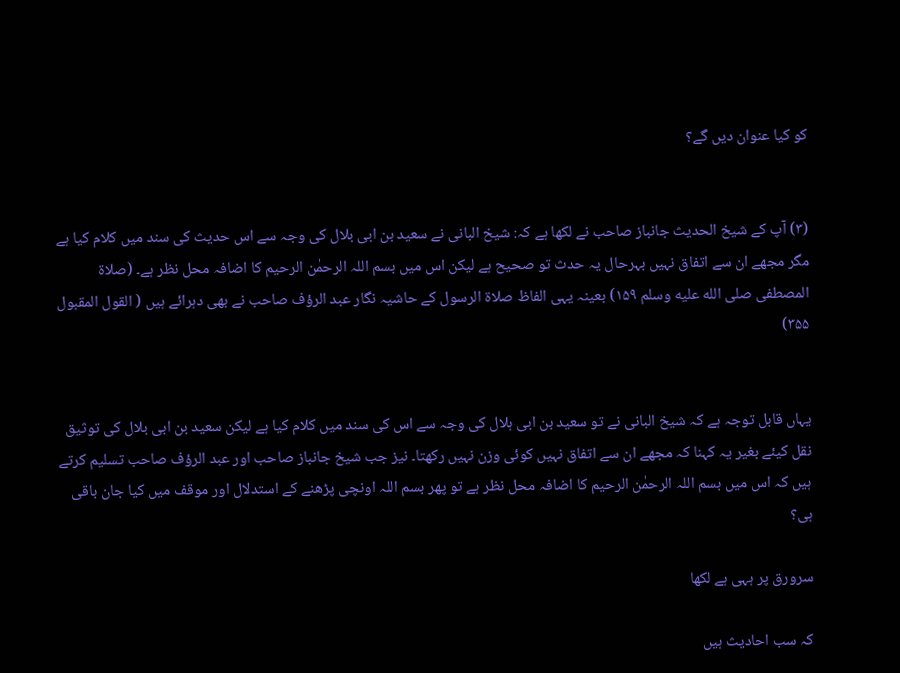کو کیا عنوان دیں گے؟


(۳) آپ کے شیخ الحدیث جانباز صاحب نے لکھا ہے کہ: شیخ البانی نے سعید بن ابی بلال کی وجہ سے اس حدیث کی سند میں کلام کیا ہے مگر مجھے ان سے اتفاق نہیں بہرحال یہ حدث تو صحیح ہے لیکن اس میں بسم اللہ الرحمٰن الرحیم کا اضافہ محل نظر ہے۔ (صلاۃ المصطفی صلى الله عليه وسلم ۱۵۹) بعینہ یہی الفاظ صلاۃ الرسول کے حاشیہ نگار عبد الرؤف صاحب نے بھی دہرائے ہیں ( القول المقبول ۳۵۵)


یہاں قابل توجہ ہے کہ شیخ البانی نے تو سعید بن ابی ہلال کی وجہ سے اس کی سند میں کلام کیا ہے لیکن سعید بن ابی بلال کی توثیق نقل کیئے بغیر یہ کہنا کہ مجھے ان سے اتفاق نہیں کوئی وزن نہیں رکھتا۔ نیز جب شیخ جانباز صاحب اور عبد الرؤف صاحب تسلیم کرتے ہیں کہ اس میں بسم اللہ الرحمٰن الرحیم کا اضافہ محل نظر ہے تو پھر بسم اللہ اونچی پڑھنے کے استدلال اور موقف میں کیا جان باقی ہی؟

سرورق پر ہہی ہے لکھا

کہ سب احادیث ہیں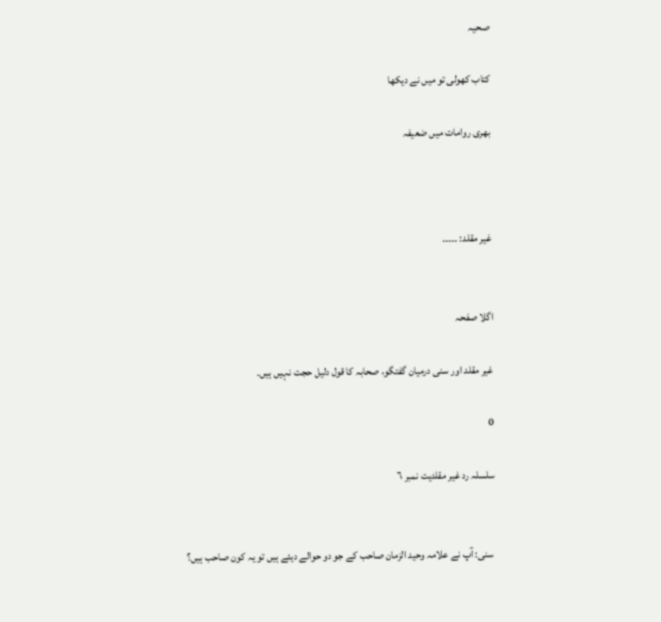صحیہ

کتاب کھولی تو میں نے دیکھا

بھری روامات میں ضعیفہ



غیر مقلد: ۔۔۔۔۔


اگلا صفحہ

غیر مقلد اور سنی درمیان گفتگو، صحابہ کا قول دلیل حجت نہیں ہیں۔

0

سلسلہ رد غیر مقلدیت نمبر ٦


 سنی: آپ نے علامہ وحید الزمان صاحب کے جو دو حوالے دیئے ہیں تو یہ کون صاحب ہیں؟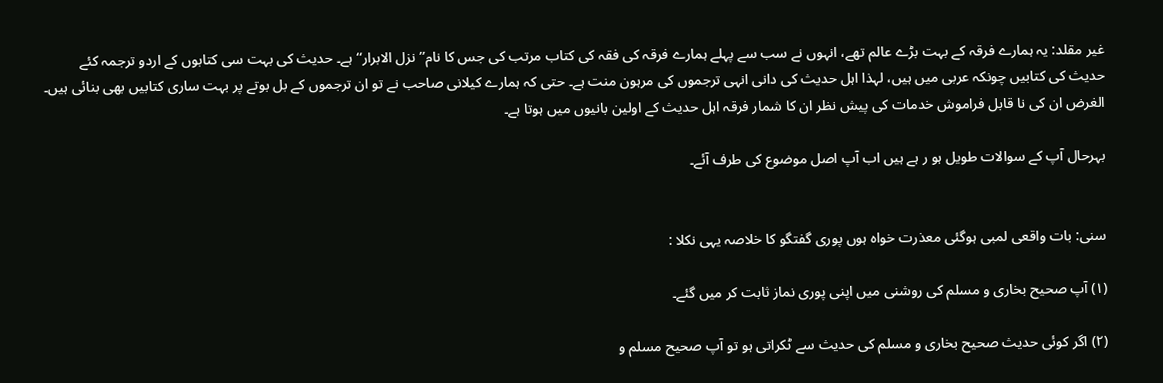غیر مقلد: یہ ہمارے فرقہ کے بہت بڑے عالم تھے، انہوں نے سب سے پہلے ہمارے فرقہ کی فقہ کی کتاب مرتب کی جس کا نام’’نزل الابرار‘‘ ہے۔ حدیث کی بہت سی کتابوں کے اردو ترجمہ کئے حدیث کی کتابیں چونکہ عربی میں ہیں، لہذا اہل حدیث کی دانی انہی ترجموں کی مرہون منت ہے۔ حتی کہ ہمارے کیلانی صاحب نے تو ان ترجموں کے بل بوتے پر بہت ساری کتابیں بھی بنائی ہیں۔ الغرض ان کی نا قابل فراموش خدمات کی پیش نظر ان کا شمار فرقہ اہل حدیث کے اولین بانیوں میں ہوتا ہے۔

بہرحال آپ کے سوالات طویل ہو ر ہے ہیں اب آپ اصل موضوع کی طرف آئے۔


سنی: بات واقعی لمبی ہوگئی معذرت خواہ ہوں پوری گفتگو کا خلاصہ یہی نکلا :

(۱) آپ صحیح بخاری و مسلم کی روشنی میں اپنی پوری نماز ثابت کر میں گئے۔

(۲) اگر کوئی حدیث صحیح بخاری و مسلم کی حدیث سے ٹکراتی ہو تو آپ صحیح مسلم و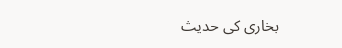بخاری کی حدیث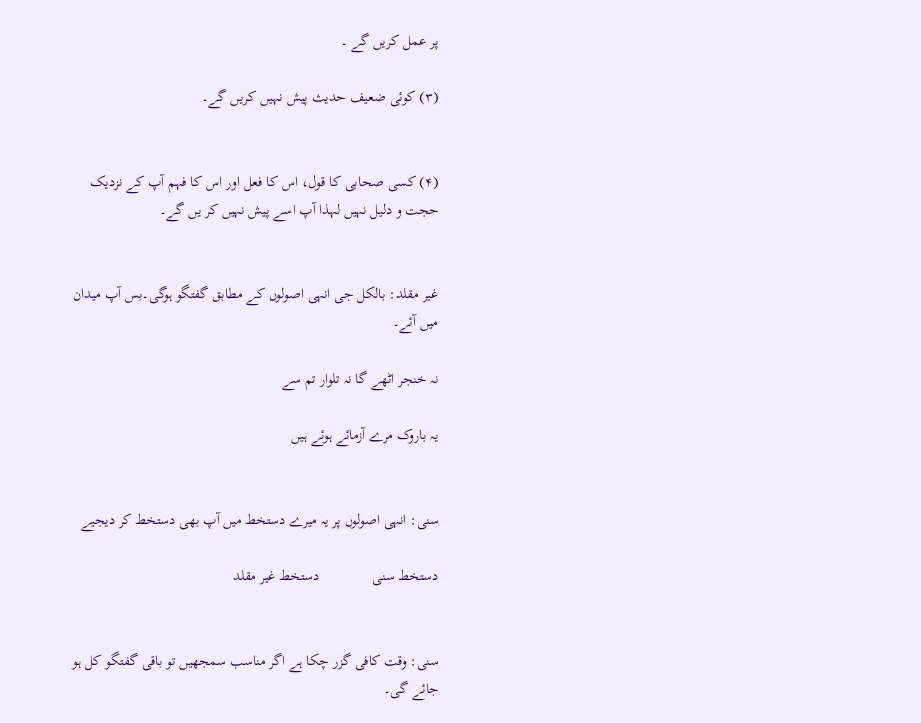پر عمل کریں گے ۔

(۳) کوئی ضعیف حدیث پیش نہیں کریں گے۔


(۴) کسی صحابی کا قول، اس کا فعل اور اس کا فہم آپ کے نزدیک حجت و دلیل نہیں لہذا آپ اسے پیش نہیں کر یں گے۔


غیر مقلد: بالکل جی انہی اصولوں کے مطابق گفتگو ہوگی۔بس آپ میدان میں آئے۔

نہ خنجر اٹھے گا نہ تلوار تم سے

یہ باروک مرے آزمائے ہوئے ہیں


سنی: انہی اصولوں پر یہ میرے دستخط میں آپ بھی دستخط کر دیجیے

دستخط سنی              دستخط غیر مقلد


سنی: وقت کافی گزر چکا ہے اگر مناسب سمجھیں تو باقی گفتگو کل ہو جائے گی۔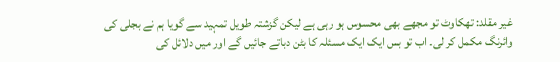غیر مقلد: تھکاوٹ تو مجھے بھی محسوس ہو رہی ہے لیکن گزشتہ طویل تمہید سے گویا ہم نے بجلی کی وائرنگ مکمل کر لی۔ اب تو بس ایک ایک مسئلہ کا بٹن دباتے جائیں گے اور میں دلائل کی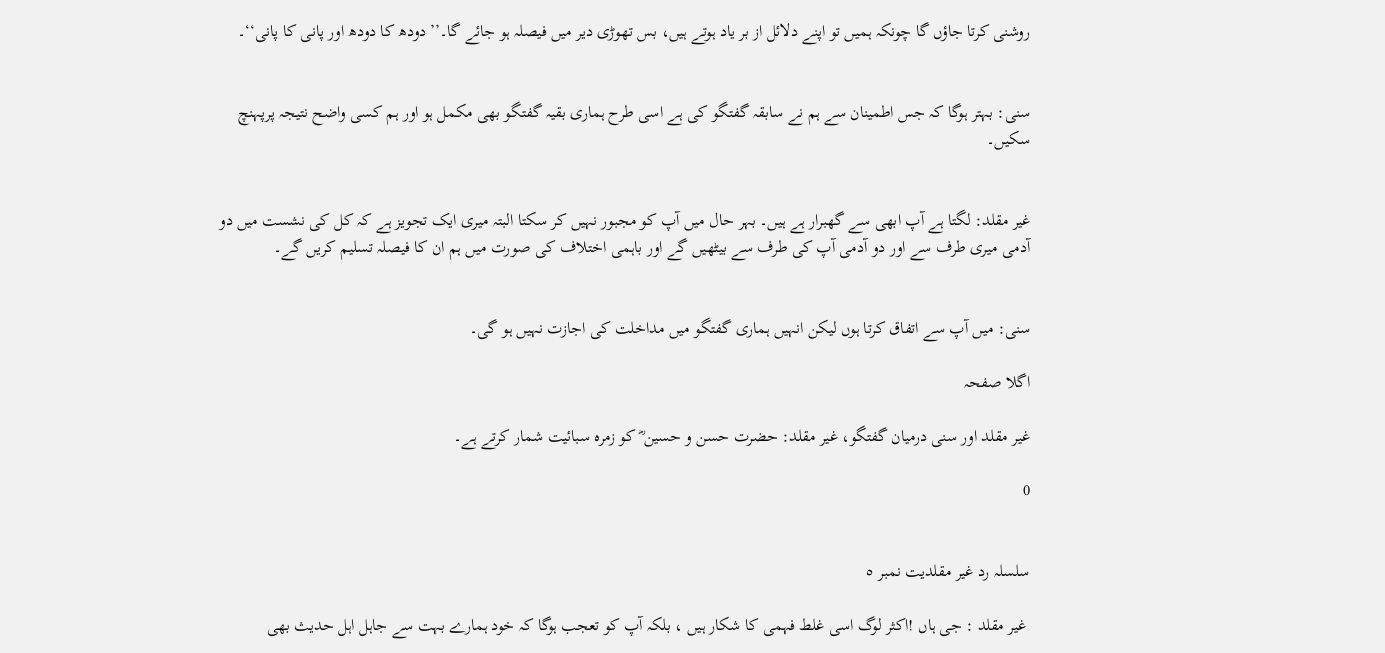روشنی کرتا جاؤں گا چونکہ ہمیں تو اپنے دلائل از بر یاد ہوتے ہیں، بس تھوڑی دیر میں فیصلہ ہو جائے گا۔’’دودھ کا دودھ اور پانی کا پانی‘‘۔


سنی: بہتر ہوگا کہ جس اطمینان سے ہم نے سابقہ گفتگو کی ہے اسی طرح ہماری بقیہ گفتگو بھی مکمل ہو اور ہم کسی واضح نتیجہ پرپہنچ سکیں۔


غیر مقلد: لگتا ہے آپ ابھی سے گھبرار ہے ہیں۔ بہر حال میں آپ کو مجبور نہیں کر سکتا البتہ میری ایک تجویز ہے کہ کل کی نشست میں دو آدمی میری طرف سے اور دو آدمی آپ کی طرف سے بیٹھیں گے اور باہمی اختلاف کی صورت میں ہم ان کا فیصلہ تسلیم کریں گے۔


سنی: میں آپ سے اتفاق کرتا ہوں لیکن انہیں ہماری گفتگو میں مداخلت کی اجازت نہیں ہو گی۔

اگلا صفحہ

غیر مقلد اور سنی درمیان گفتگو، غیر مقلد: حضرت حسن و حسین ؓ کو زمرہ سبائیت شمار کرتے ہے۔

0


سلسلہ رد غیر مقلدیت نمبر ٥

 غیر مقلد : جی ہاں !اکثر لوگ اسی غلط فہمی کا شکار ہیں ، بلکہ آپ کو تعجب ہوگا کہ خود ہمارے بہت سے جاہل اہل حدیث بھی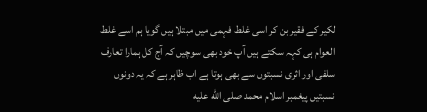لکیر کے فقیر بن کر اسی غلط فہمی میں مبتلا ہیں گویا ہم اسے غلط العوام ہی کہہ سکتے ہیں آپ خود بھی سوچیں کہ آج کل ہمارا تعارف سلفی اور اثری نسبتوں سے بھی ہوتا ہے اب ظاہر ہے کہ یہ دونوں نسبتیں پیغمبر اسلام محمد صلى الله عليه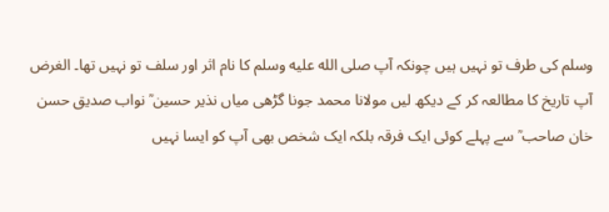وسلم کی طرف تو نہیں ہیں چونکہ آپ صلى الله عليه وسلم کا نام اثر اور سلف تو نہیں تھا۔ الغرض آپ تاریخ کا مطالعہ کر کے دیکھ لیں مولانا محمد جونا گڑھی میاں نذیر حسین ؒ نواب صدیق حسن خان صاحب ؒ سے پہلے کوئی ایک فرقہ بلکہ ایک شخص بھی آپ کو ایسا نہیں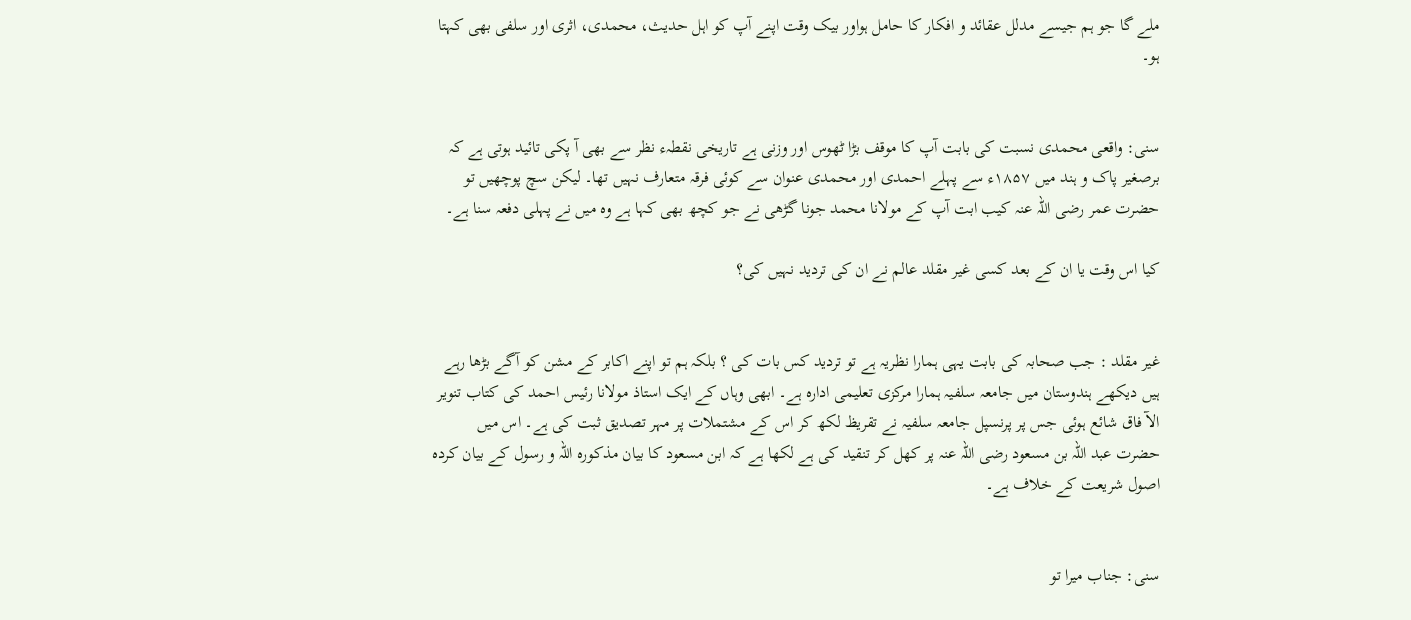ملے گا جو ہم جیسے مدلل عقائد و افکار کا حامل ہواور بیک وقت اپنے آپ کو اہل حدیث، محمدی، اثری اور سلفی بھی کہتا ہو۔


سنی: واقعی محمدی نسبت کی بابت آپ کا موقف بڑا ٹھوس اور وزنی ہے تاریخی نقطہء نظر سے بھی آ پکی تائید ہوتی ہے کہ برصغیر پاک و ہند میں ۱۸۵۷ء سے پہلے احمدی اور محمدی عنوان سے کوئی فرقہ متعارف نہیں تھا۔ لیکن سچ پوچھیں تو حضرت عمر رضی اللہ عنہ کیب ابت آپ کے مولانا محمد جونا گڑھی نے جو کچھ بھی کہا ہے وہ میں نے پہلی دفعہ سنا ہے۔

کیا اس وقت یا ان کے بعد کسی غیر مقلد عالم نے ان کی تردید نہیں کی؟


غیر مقلد : جب صحابہ کی بابت یہی ہمارا نظریہ ہے تو تردید کس بات کی ؟ بلکہ ہم تو اپنے اکابر کے مشن کو آگے بڑھا رہے ہیں دیکھے ہندوستان میں جامعہ سلفیہ ہمارا مرکزی تعلیمی ادارہ ہے۔ ابھی وہاں کے ایک استاذ مولانا رئیس احمد کی کتاب تنویر الآ فاق شائع ہوئی جس پر پرنسپل جامعہ سلفیہ نے تقریظ لکھ کر اس کے مشتملات پر مہر تصدیق ثبت کی ہے۔ اس میں حضرت عبد اللہ بن مسعود رضی اللہ عنہ پر کھل کر تنقید کی ہے لکھا ہے کہ ابن مسعود کا بیان مذکورہ اللہ و رسول کے بیان کردہ اصول شریعت کے خلاف ہے۔


سنی: جناب میرا تو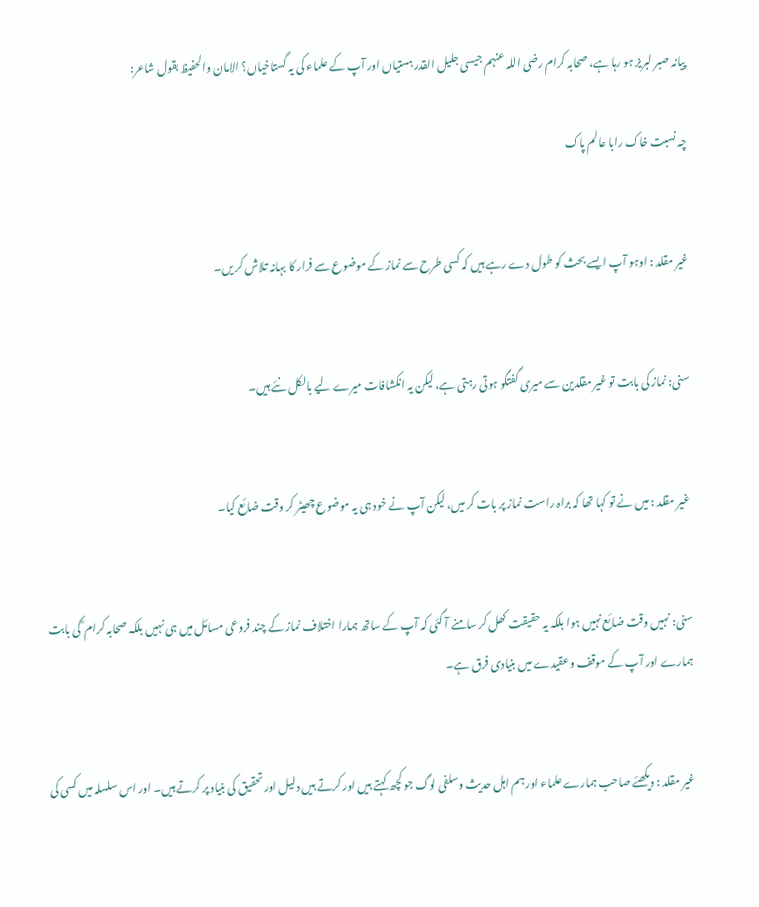پیانہ صبر لبریز ہو رہا ہے، صحابہ کرام رضی اللہ عنہم جیسی جلیل القدر ہستیاں اور آپ کے علماء کی یہ گستاخیاں؟ الامان والحفيظ بقول شاعر:

چہ نسبت خاک رابا عالم پاک


غیر مقلد : اوہو آپ ایسے بحث کو طول دے رہے ہیں کہ کسی طرح سے نماز کے موضوع سے فرار کا بہانہ تلاش کر یں۔


سنی: نماز کی بابت تو غیر مقلدین سے میری گفتگو ہوتی رہتی ہے، لیکن یہ انکشافات میرے لیے بالکل نئے ہیں۔


 غیر مقلد : میں نے تو کہا تھا کہ براہ راست نماز پر بات کر میں، لیکن آپ نے خود ہی یہ موضوع چھیٹر کر وقت ضائع کیا۔


سنی: نہیں وقت ضائع نہیں ہوا بلکہ یہ حقیقت کھل کر سامنے آ گئی کہ آپ کے ساتھ ہمارا اختلاف نماز کے چند فروعی مسائل میں ہی نہیں بلکہ صحابہ کرام ؓ کی بابت ہمارے اور آپ کے موقف وعقیدے میں بنیادی فرق ہے۔


غیر مقلد : دیکھئے صاحب ہمارے علماء اور ہم اہل حدیث وسلفی لوگ جو کچھ کہتے ہیں اور کرتے ہیں دلیل اور تحقیق کی بنیاد پر کرتے ہیں۔ اور اس سلسلہ میں کسی کی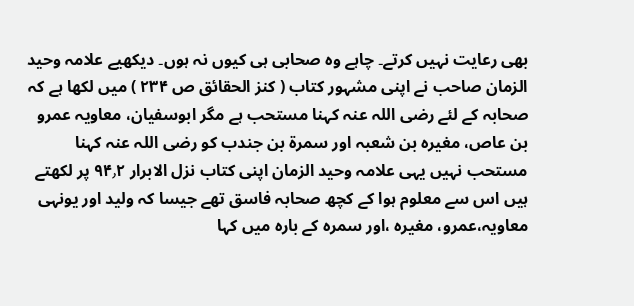بھی رعایت نہیں کرتے۔ چاہے وہ صحابی ہی کیوں نہ ہوں۔ دیکھیے علامہ وحید الزمان صاحب نے اپنی مشہور کتاب ( کنز الحقائق ص ۲۳۴ ) میں لکھا ہے کہ صحابہ کے لئے رضی اللہ عنہ کہنا مستحب ہے مگر ابوسفیان، معاویہ عمرو بن عاص، مغیرہ بن شعبہ اور سمرۃ بن جندب کو رضی اللہ عنہ کہنا مستحب نہیں یہی علامہ وحید الزمان اپنی کتاب نزل الابرار ۹۴٫۲ پر لکھتے ہیں اس سے معلوم ہوا کے کچھ صحابہ فاسق تھے جیسا کہ ولید اور یونہی معاویہ،عمرو، مغیرہ ،اور سمرہ کے بارہ میں کہا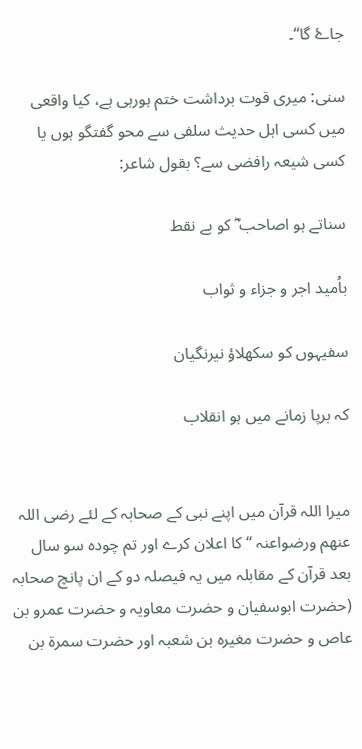جاۓ گا‘‘۔

سنی: میری قوت برداشت ختم ہورہی ہے، کیا واقعی میں کسی اہل حدیث سلفی سے محو گفتگو ہوں یا کسی شیعہ رافضی سے؟ بقول شاعر:

سناتے ہو اصاحب ؓ کو بے نقط

باُمید اجر و جزاء و ثواب

سفیہوں کو سکھلاؤ نیرنگیان

کہ برپا زمانے میں ہو انقلاب


میرا اللہ قرآن میں اپنے نبی کے صحابہ کے لئے رضی اللہ عنھم ورضواعنہ ‘‘ کا اعلان کرے اور تم چودہ سو سال بعد قرآن کے مقابلہ میں یہ فیصلہ دو کے ان پانچ صحابہ (حضرت ابوسفیان و حضرت معاویہ و حضرت عمرو بن عاص و حضرت مغیرہ بن شعبہ اور حضرت سمرۃ بن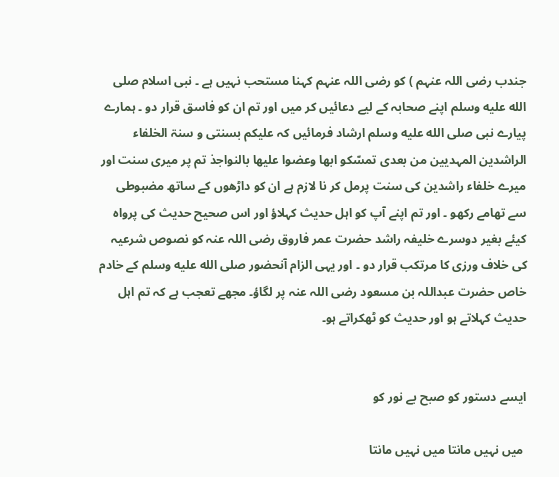جندب رضی اللہ عنہم ) کو رضی اللہ عنہم کہنا مستحب نہیں ہے ۔ نبی اسلام صلى الله عليه وسلم اپنے صحابہ کے لیے دعائیں کر میں اور تم ان کو فاسق قرار دو ۔ ہمارے پیارے نبی صلى الله عليه وسلم ارشاد فرمائیں کہ علیکم بسنتی و سنۃ الخلفاء الراشدین المہدیین من بعدی تمسّکو ابھا وعضوا علیھا بالنواجذ تم پر میری سنت اور میرے خلفاء راشدین کی سنت پرمل کر نا لازم ہے ان کو داڑھوں کے ساتھ مضبوطی سے تھامے رکھو ۔ اور تم اپنے آپ کو اہل حدیث کہلاؤ اور اس صحیح حدیث کی پرواہ کیئے بغیر دوسرے خلیفہ راشد حضرت عمر فاروق رضی اللہ عنہ کو نصوص شرعیہ کی خلاف ورزی کا مرتکب قرار دو ۔ اور یہی الزام آنحضور صلى الله عليه وسلم کے خادم خاص حضرت عبداللہ بن مسعود رضی اللہ عنہ پر لگاؤ۔ مجھے تعجب ہے کہ تم اہل حدیث کہلاتے ہو اور حدیث کو ٹھکراتے ہو۔


ایسے دستور کو صبح بے نور کو

 میں نہیں مانتا میں نہیں مانتا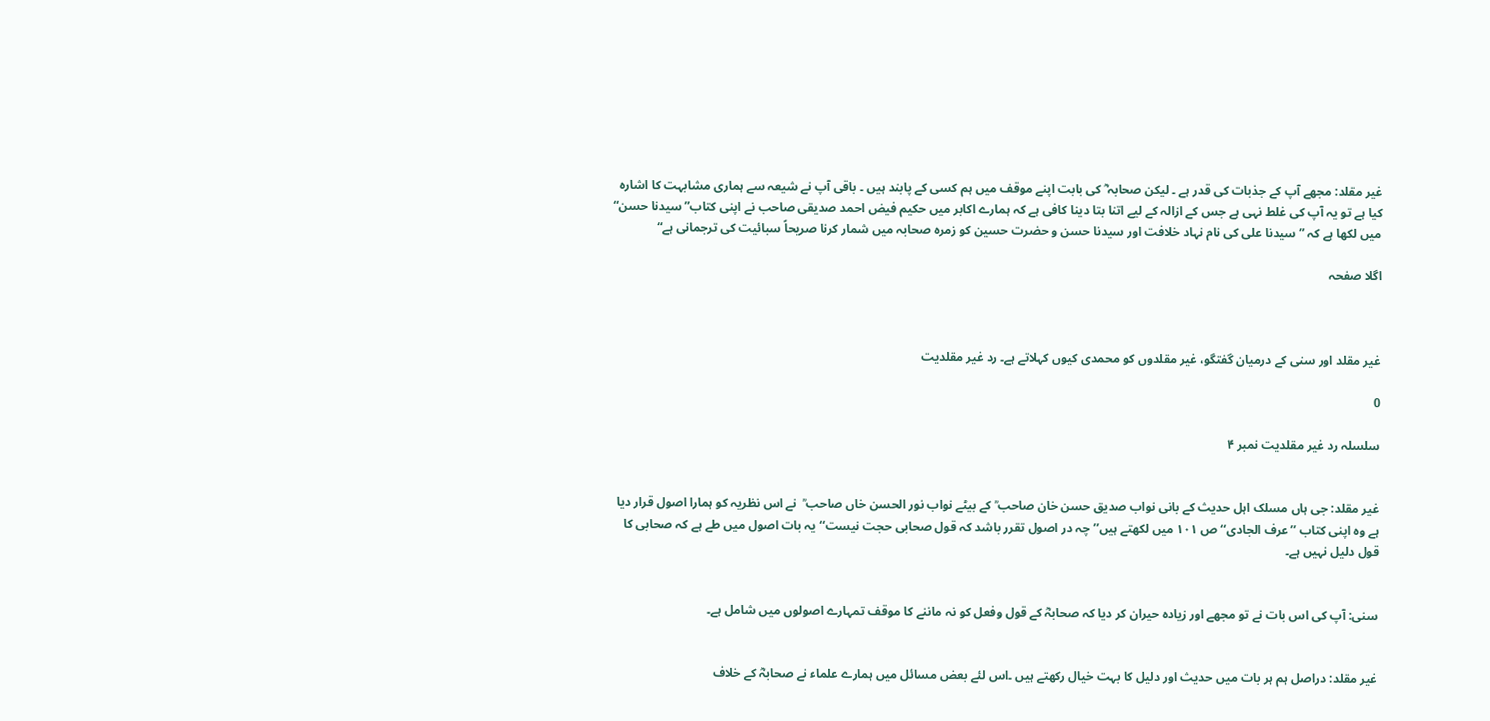غیر مقلد: مجھے آپ کے جذبات کی قدر ہے ۔ لیکن صحابہ ؓ کی بابت اپنے موقف میں ہم کسی کے پابند ہیں ۔ باقی آپ نے شیعہ سے ہماری مشابہت کا اشارہ کیا ہے تو یہ آپ کی غلط نہی ہے جس کے ازالہ کے لیے اتنا بتا دینا کافی ہے کہ ہمارے اکابر میں حکیم فیض احمد صدیقی صاحب نے اپنی کتاب”سیدنا حسن“ میں لکھا ہے کہ ”سیدنا علی کی نام نہاد خلافت اور سیدنا حسن و حضرت حسین کو زمرہ صحابہ میں شمار کرنا صریحاً سبائیت کی ترجمانی ہے“

اگلا صفحہ



غیر مقلد اور سنی کے درمیان گفتگو، غیر مقلدوں کو محمدی کیوں کہلاتے ہے۔ رد غیر مقلدیت

0

سلسلہ رد غیر مقلدیت نمبر ۴


غیر مقلد: جی ہاں مسلک اہل حدیث کے بانی نواب صدیق حسن خان صاحب ؒ کے بیٹے نواب نور الحسن خاں صاحب ؒ  نے اس نظریہ کو ہمارا اصول قرار دیا ہے وہ اپنی کتاب ’’عرف الجادی‘‘ ص ۱۰۱ میں لکھتے ہیں’’ چہ در اصول تقرر باشد کہ قول صحابی حجت نیست‘‘ یہ بات اصول میں طے ہے کہ صحابی کا قول دلیل نہیں ہے۔


سنی: آپ کی اس بات نے تو مجھے اور زیادہ حیران کر دیا کہ صحابہؓ کے قول وفعل کو نہ ماننے کا موقف تمہارے اصولوں میں شامل ہے۔


غیر مقلد: دراصل ہم ہر بات میں حدیث اور دلیل کا بہت خیال رکھتے ہیں ۔اس لئے بعض مسائل میں ہمارے علماء نے صحابہؓ کے خلاف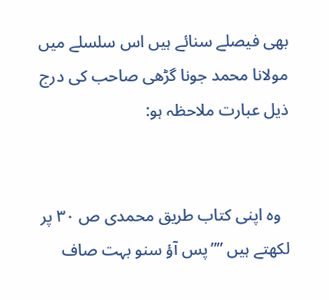بھی فیصلے سنائے ہیں اس سلسلے میں مولانا محمد جونا گڑھی صاحب کی درج ذیل عبارت ملاحظہ ہو:


  وہ اپنی کتاب طریق محمدی ص ۳۰ پر لکھتے ہیں ””پس آؤ سنو بہت صاف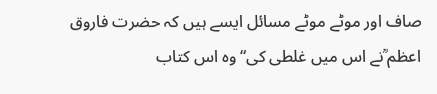صاف اور موٹے موٹے مسائل ایسے ہیں کہ حضرت فاروق اعظم ؒنے اس میں غلطی کی“ وہ اس کتاب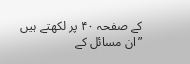کے صفحہ ۴۰ پر لکھتے ہیں ”ان مسائل کے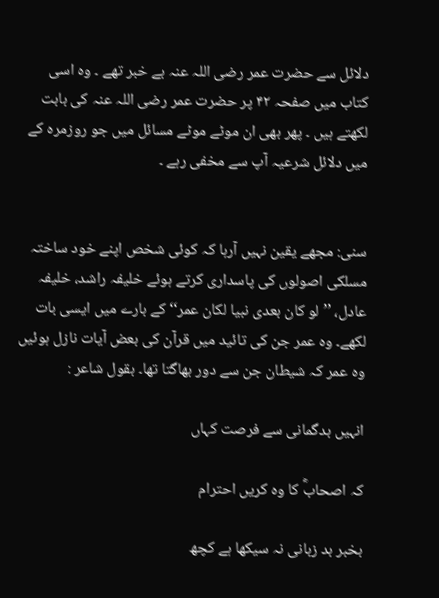دلائل سے حضرت عمر رضی اللہ عنہ بے خبر تھے ۔ وہ اسی کتاب میں صفحہ ۴۲ پر حضرت عمر رضی اللہ عنہ کی بابت لکھتے ہیں ۔ پھر بھی ان موٹے موٹے مسائل میں جو روزمرہ کے میں دلائل شرعیہ آپ سے مخفی رہے ۔


سنی: مجھے یقین نہیں آرہا کہ کوئی شخص اپنے خود ساختہ مسلکی اصولوں کی پاسداری کرتے ہوئے خلیفہ راشد، خلیفہ عادل، ’’لو کان بعدی نبیا لکان عمر‘‘ کے بارے میں ایسی بات لکھے۔ وہ عمر جن کی تائید میں قرآن کی بعض آیات نازل ہوئیں وہ عمر کہ شیطان جن سے دور بھاگتا تھا۔ بقول شاعر :

انہیں بدگمانی سے فرصت کہاں

کہ اصحابؓ کا وہ کریں احترام

بخبر بد زبانی نہ سیکھا ہے کچھ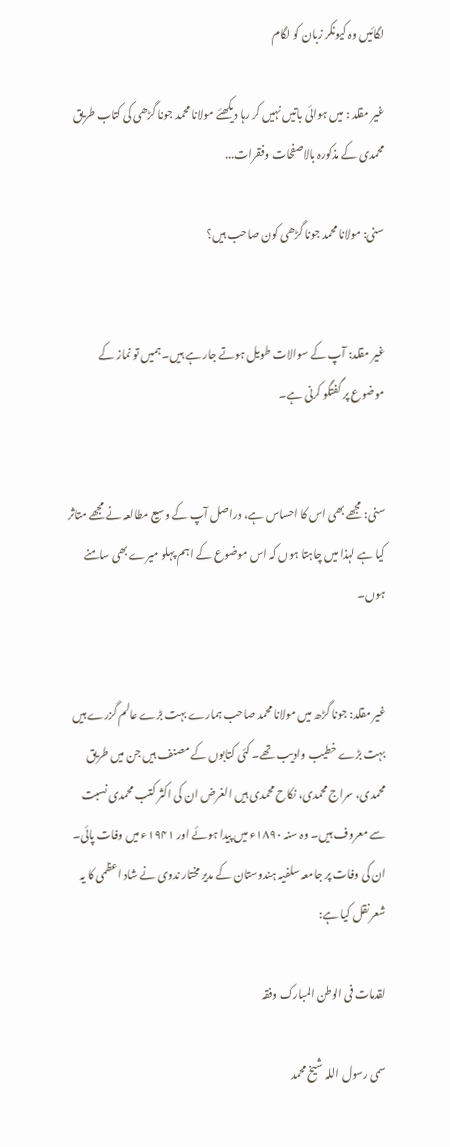لگائیں وہ کیونکر زبان کو لگام

غیر مقلد : میں ہوائی باتیں نہیں کر رہا دیکھئے مولانا محمد جونا گڑھی کی کتاب طریق محمدی کے مذکورہ بالاصفحات وفقرات...

سنی: مولانا محمد جونا گڑھی کون صاحب ہیں؟


غیر مقلد: آپ کے سوالات طویل ہوتے جار ہے ہیں۔ ہمیں تو نماز کے موضوع پر گفتگو کرنی ہے۔


سنی: مجھے بھی اس کا احساس ہے، دراصل آپ کے وسیع مطالعہ نے مجھے متاثر کیا ہے لہذا میں چاہتا ہوں کہ اس موضوع کے اہم پہلو میرے بھی سامنے ہوں۔


غیر مقلد: جونا گڑھ میں مولانا محمد صاحب ہمارے بہت بڑے عالم گزرے ہیں بہت بڑے خطیب وادیب تھے۔ کئی کتابوں کے مصنف ہیں جن میں طریق محمدی، سراج محمدی، نکاح محمدی ہیں الغرض ان کی اکثر کتب محمدی نسبت سے معروف ہیں۔ وہ سنہ ۱۸۹۰ء میں پیدا ہوئے اور ۱۹۴۱ء میں وفات پائی۔ ان کی وفات پر جامعہ سلفیہ ہندوستان کے مدیر مختار ندوی نے شاد اعظمی کا یہ شعر نقل کیا ہے:

لقدمات فی الوطن المبارک وفقہ

سمی رسول اللہ شیخ محمد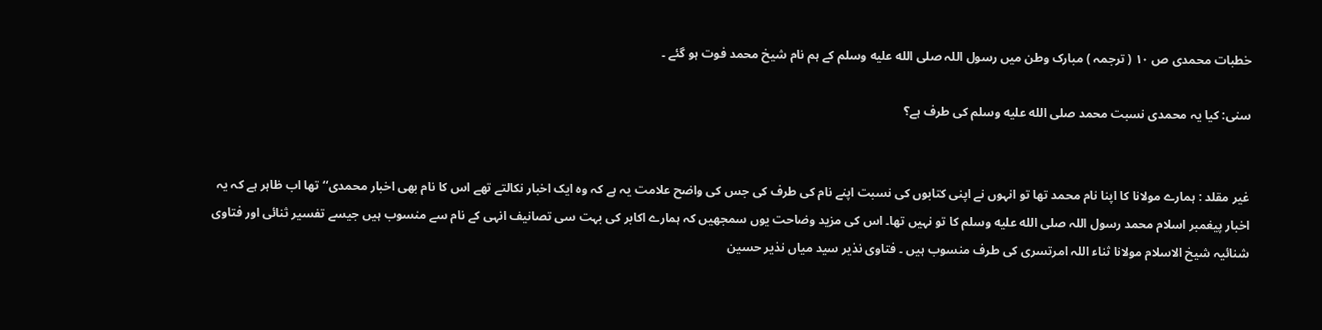خطبات محمدی ص ۱۰ ( ترجمہ ) مبارک وطن میں رسول اللہ صلى الله عليه وسلم کے ہم نام شیخ محمد فوت ہو گئے ۔

سنی: کیا یہ محمدی نسبت محمد صلى الله عليه وسلم کی طرف ہے؟


غیر مقلد : ہمارے مولانا کا اپنا نام محمد تھا تو انہوں نے اپنی کتابوں کی نسبت اپنے نام کی طرف کی جس کی واضح علامت یہ ہے کہ وہ ایک اخبار نکالتے تھے اس کا نام بھی اخبار محمدی‘‘ تھا اب ظاہر ہے کہ یہ اخبار پیغمبر اسلام محمد رسول اللہ صلى الله عليه وسلم کا تو نہیں تھا۔ اس کی مزید وضاحت یوں سمجھیں کہ ہمارے اکابر کی بہت سی تصانیف انہی کے نام سے منسوب ہیں جیسے تفسیر ثنائی اور فتاوی شنائیہ شیخ الاسلام مولانا ثناء اللہ امرتسری کی طرف منسوب ہیں ۔ فتاوی نذیر سید میاں نذیر حسین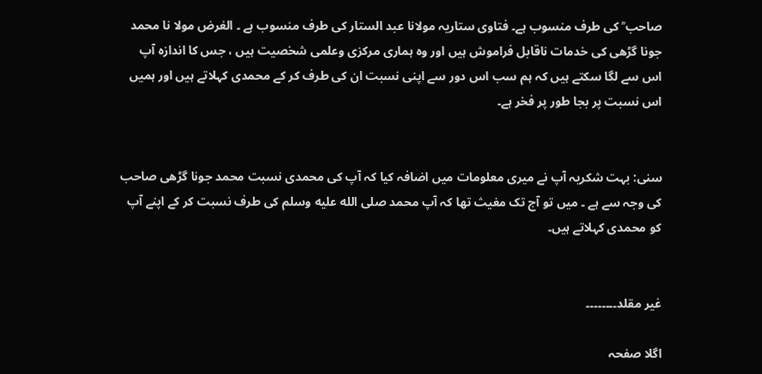صاحب ؒ کی طرف منسوب ہے۔ فتاوی ستاریہ مولانا عبد الستار کی طرف منسوب ہے ۔ الغرض مولا نا محمد جونا گڑھی کی خدمات ناقابل فراموش ہیں اور وہ ہماری مرکزی وعلمی شخصیت ہیں ، جس کا اندازہ آپ اس سے لگا سکتے ہیں کہ ہم سب اس دور سے اپنی نسبت ان کی طرف کر کے محمدی کہلاتے ہیں اور ہمیں اس نسبت پر بجا طور پر فخر ہے۔


سنی: بہت شکریہ آپ نے میری معلومات میں اضافہ کیا کہ آپ کی محمدی نسبت محمد جونا گڑھی صاحب کی وجہ سے ہے ۔ میں تو آج تک مغیث تھا کہ آپ محمد صلى الله عليه وسلم کی طرف نسبت کر کے اپنے آپ کو محمدی کہلاتے ہیں۔


غیر مقلد۔۔۔۔۔۔۔۔

اگلا صفحہ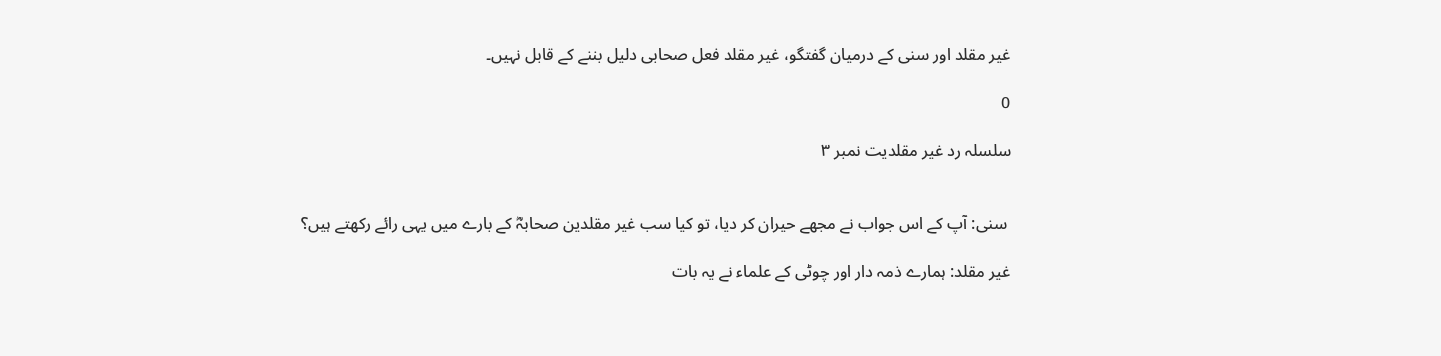غیر مقلد اور سنی کے درمیان گفتگو، غیر مقلد فعل صحابی دلیل بننے کے قابل نہیں۔

0

سلسلہ رد غیر مقلدیت نمبر ٣


 سنی: آپ کے اس جواب نے مجھے حیران کر دیا، تو کیا سب غیر مقلدین صحابہؓ کے بارے میں یہی رائے رکھتے ہیں؟

غیر مقلد: ہمارے ذمہ دار اور چوٹی کے علماء نے یہ بات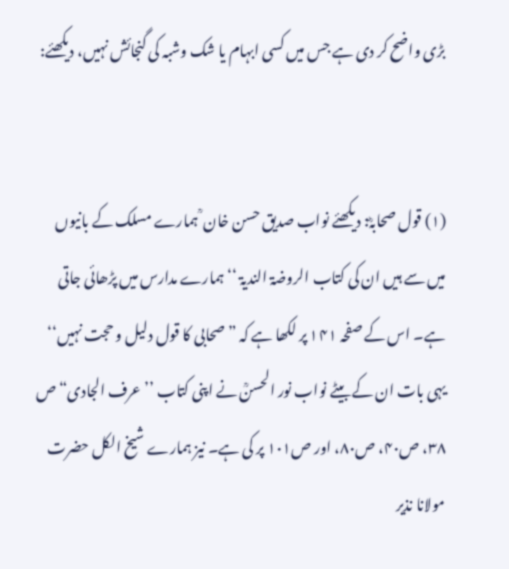بڑی واضح کر دی ہے جس میں کسی ابہام یا شک وشبہ کی گنجائش نہیں، دیکھئے:


(۱) قول صحابہؓ: دیکھئے نواب صدیق حسن خان ؒ ہمارے مسلک کے بانیوں میں سے ہیں ان کی کتاب الروضۃ الندیۃ ‘‘ ہمارے مدارس میں پڑھائی جاتی ہے۔ اس کے صفحہ ۱۴۱ پر لکھا ہے کہ ”صحابی کا قول دلیل و حجت نہیں‘‘ یہی بات ان کے بیٹے نواب نور الحسنؒ نے اپنی کتاب ’’عرف الجادی“ ص ۳۸، ص۴۰، ص۸۰، اور ص۱۰۱ پر کی ہے۔ نیز ہمارے شیخ الکل حضرت مولانا نذیر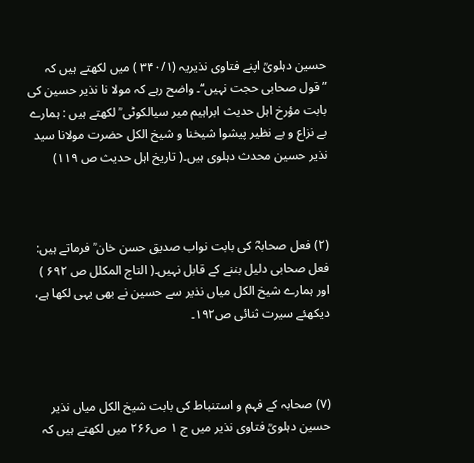حسین دہلویؒ اپنے فتاوی نذیریہ (۳۴۰/۱ ) میں لکھتے ہیں کہ ”قول صحابی حجت نہیں‘‘۔ واضح رہے کہ مولا نا نذیر حسین کی بابت مؤرخ اہل حدیث ابراہیم میر سیالکوٹی ؒ لکھتے ہیں : ہمارے بے نزاع و بے نظیر پیشوا شیخنا و شیخ الکل حضرت مولانا سید نذیر حسین محدث دہلوی ہیں۔( تاریخ اہل حدیث ص ۱۱۹)



(۲) فعل صحابہؓ کی بابت نواب صدیق حسن خان ؒ فرماتے ہیں: فعل صحابی دلیل بننے کے قابل نہیں۔( التاج المکلل ص ۶۹۲ ) اور ہمارے شیخ الکل میاں نذیر سے حسین نے بھی یہی لکھا ہے، دیکھئے سیرت ثنائی ص۱۹۲۔



(۷) صحابہ کے فہم و استنباط کی بابت شیخ الکل میاں نذیر حسین دہلویؒ فتاوی نذیر میں ج ۱ ص۲۶۶ میں لکھتے ہیں کہ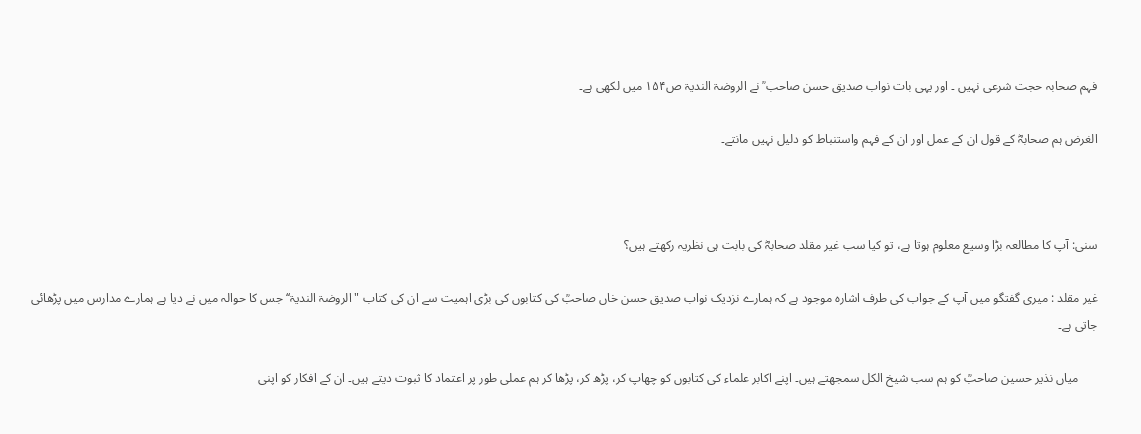فہم صحابہ حجت شرعی نہیں ۔ اور یہی بات نواب صدیق حسن صاحب ؒ نے الروضۃ الندیۃ ص۱۵۴ میں لکھی ہے۔

الغرض ہم صحابہؓ کے قول ان کے عمل اور ان کے فہم واستنباط کو دلیل نہیں مانتے۔



سنی: آپ کا مطالعہ بڑا وسیع معلوم ہوتا ہے، تو کیا سب غیر مقلد صحابہؓ کی بابت ہی نظریہ رکھتے ہیں؟

غیر مقلد : میری گفتگو میں آپ کے جواب کی طرف اشارہ موجود ہے کہ ہمارے نزدیک نواب صدیق حسن خاں صاحبؒ کی کتابوں کی بڑی اہمیت سے ان کی کتاب "الروضۃ الندیۃ‘‘ جس کا حوالہ میں نے دیا ہے ہمارے مدارس میں پڑھائی جاتی ہے۔

      میاں نذیر حسین صاحبؒ کو ہم سب شیخ الکل سمجھتے ہیں۔ اپنے اکابر علماء کی کتابوں کو چھاپ کر، پڑھ کر، پڑھا کر ہم عملی طور پر اعتماد کا ثبوت دیتے ہیں۔ ان کے افکار کو اپنی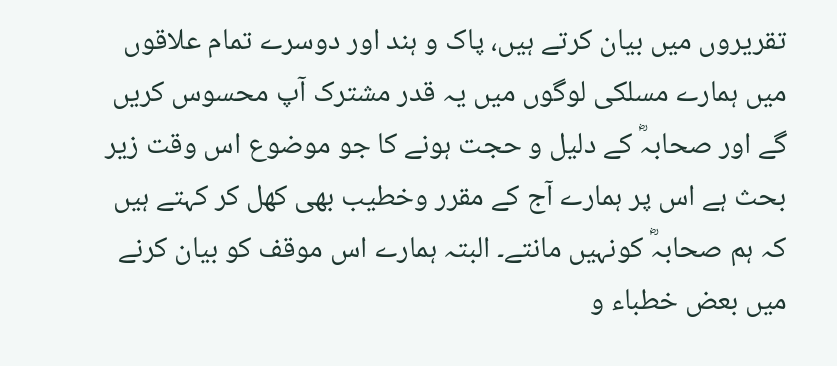تقریروں میں بیان کرتے ہیں، پاک و ہند اور دوسرے تمام علاقوں میں ہمارے مسلکی لوگوں میں یہ قدر مشترک آپ محسوس کریں گے اور صحابہؓ کے دلیل و حجت ہونے کا جو موضوع اس وقت زیر بحث ہے اس پر ہمارے آج کے مقرر وخطیب بھی کھل کر کہتے ہیں کہ ہم صحابہؓ کونہیں مانتے۔ البتہ ہمارے اس موقف کو بیان کرنے میں بعض خطباء و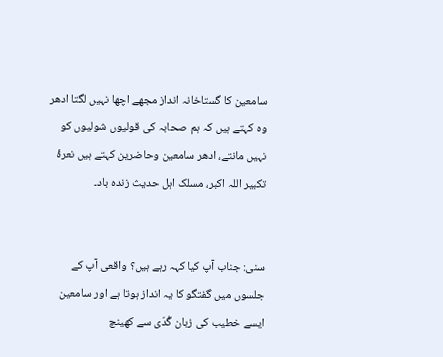سامعین کا گستاخانہ انداز مجھے اچھا نہیں لگتا ادھر وہ کہتے ہیں کہ ہم صحابہ کی قولیوں شولیوں کو نہیں مانتے، ادھر سامعین وحاضرین کہتے ہیں نعرۂ تکبیر اللہ اکبر، مسلک اہل حدیث زندہ باد۔


سنی: جناب آپ کیا کہہ رہے ہیں؟ واقعی آپ کے جلسوں میں گفتگو کا یہ انداز ہوتا ہے اور سامعین ایسے خطیب کی زبان گُدّی سے کھینچ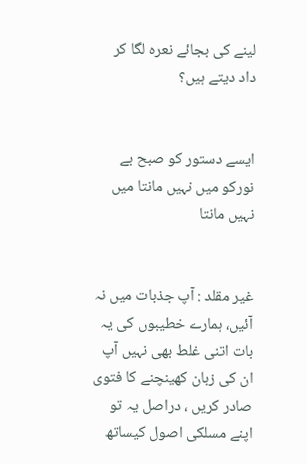لینے کی بجائے نعرہ لگا کر داد دیتے ہیں؟


ایسے دستور کو صبح بے نورکو میں نہیں مانتا میں نہیں مانتا


غیر مقلد : آپ جذبات میں نہ آئیں، ہمارے خطیبوں کی یہ بات اتنی غلط بھی نہیں آپ ان کی زبان کھینچنے کا فتوی صادر کریں ، دراصل یہ تو اپنے مسلکی اصول کیساتھ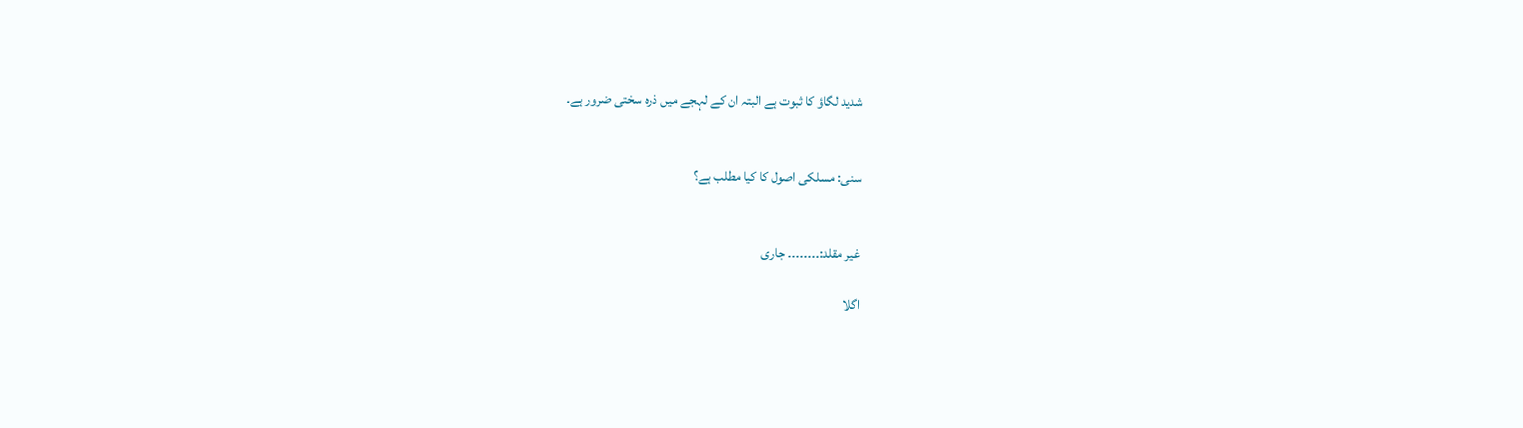شدید لگاؤ کا ثبوت ہے البتہ ان کے لہجے میں ذرہ سختی ضرور ہے۔


سنی: مسلکی اصول کا کیا مطلب ہے؟


غیر مقلد:۔۔۔۔۔۔۔۔ جاری

اگلا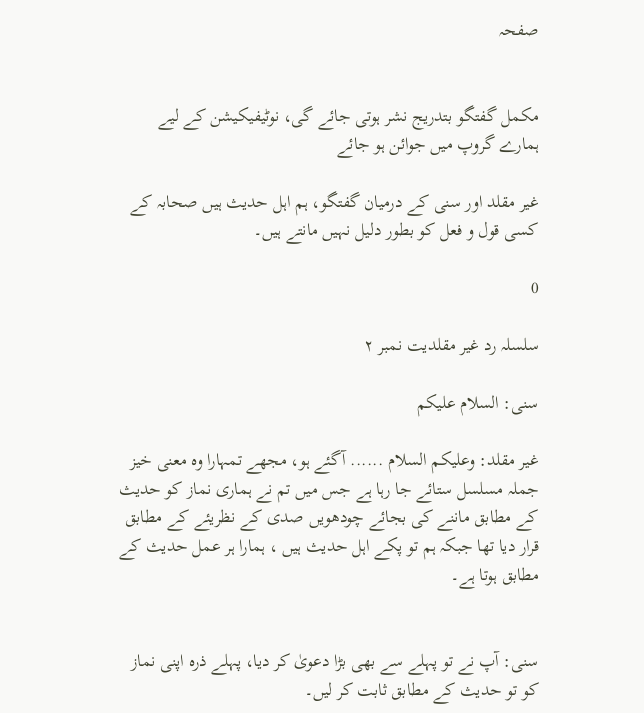صفحہ


مکمل گفتگو بتدریج نشر ہوتی جائے گی، نوٹیفیکیشن کے لیے ہمارے گروپ میں جوائن ہو جائے

غیر مقلد اور سنی کے درمیان گفتگو، ہم اہل حدیث ہیں صحابہ کے کسی قول و فعل کو بطور دلیل نہیں مانتے ہیں۔

0

سلسلہ رد غیر مقلدیت نمبر ٢

سنی: السلام علیکم

غیر مقلد: وعلیکم السلام ...... آگئے ہو، مجھے تمہارا وہ معنی خیز جملہ مسلسل ستائے جا رہا ہے جس میں تم نے ہماری نماز کو حدیث کے مطابق ماننے کی بجائے چودھویں صدی کے نظریئے کے مطابق قرار دیا تھا جبکہ ہم تو پکے اہل حدیث ہیں ، ہمارا ہر عمل حدیث کے مطابق ہوتا ہے۔


سنی: آپ نے تو پہلے سے بھی بڑا دعویٰ کر دیا، پہلے ذرہ اپنی نماز کو تو حدیث کے مطابق ثابت کر لیں۔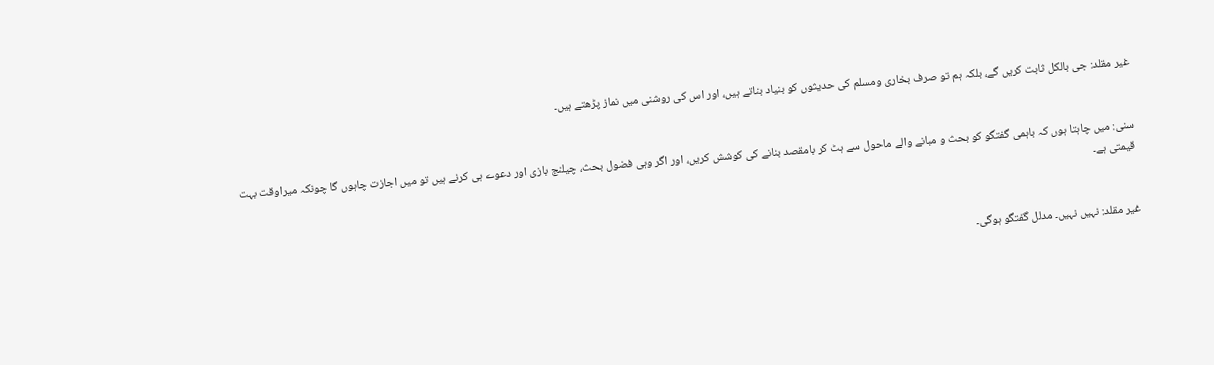غیر مقلد: جی بالکل ثابت کریں گے، بلکہ ہم تو صرف بخاری ومسلم کی حدیثوں کو بنیاد بناتے ہیں، اور اس کی روشنی میں نماز پڑھتے ہیں۔


سنی: میں چاہتا ہوں کہ باہمی گفتگو کو بحث و مبانے والے ماحول سے ہٹ کر بامقصد بنانے کی کوشش کریں، اور اگر وہی فضول بحث، چیلنج بازی اور دعوے ہی کرنے ہیں تو میں اجازت چاہوں گا چونکہ میراوقت بہت قیمتی ہے۔


غیر مقلد: نہیں نہیں۔ مدلل گفتگو ہوگی۔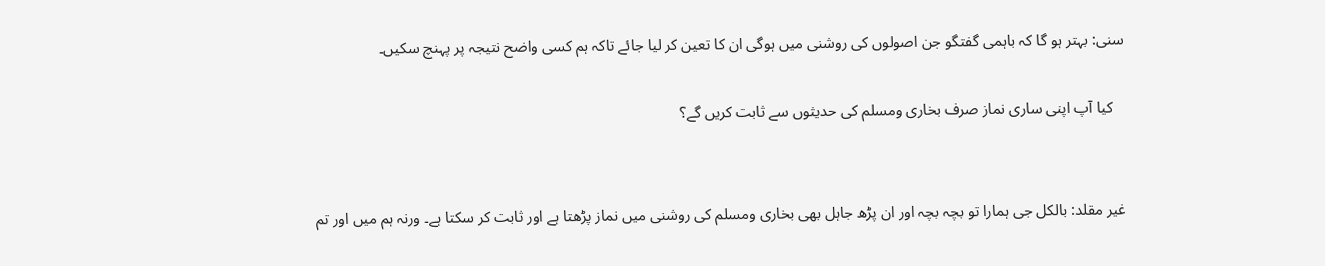سنی: بہتر ہو گا کہ باہمی گفتگو جن اصولوں کی روشنی میں ہوگی ان کا تعین کر لیا جائے تاکہ ہم کسی واضح نتیجہ پر پہنچ سکیں۔

   کیا آپ اپنی ساری نماز صرف بخاری ومسلم کی حدیثوں سے ثابت کریں گے؟


غیر مقلد: بالکل جی ہمارا تو بچہ بچہ اور ان پڑھ جاہل بھی بخاری ومسلم کی روشنی میں نماز پڑھتا ہے اور ثابت کر سکتا ہے۔ ورنہ ہم میں اور تم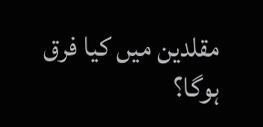مقلدین میں کیا فرق ہوگا؟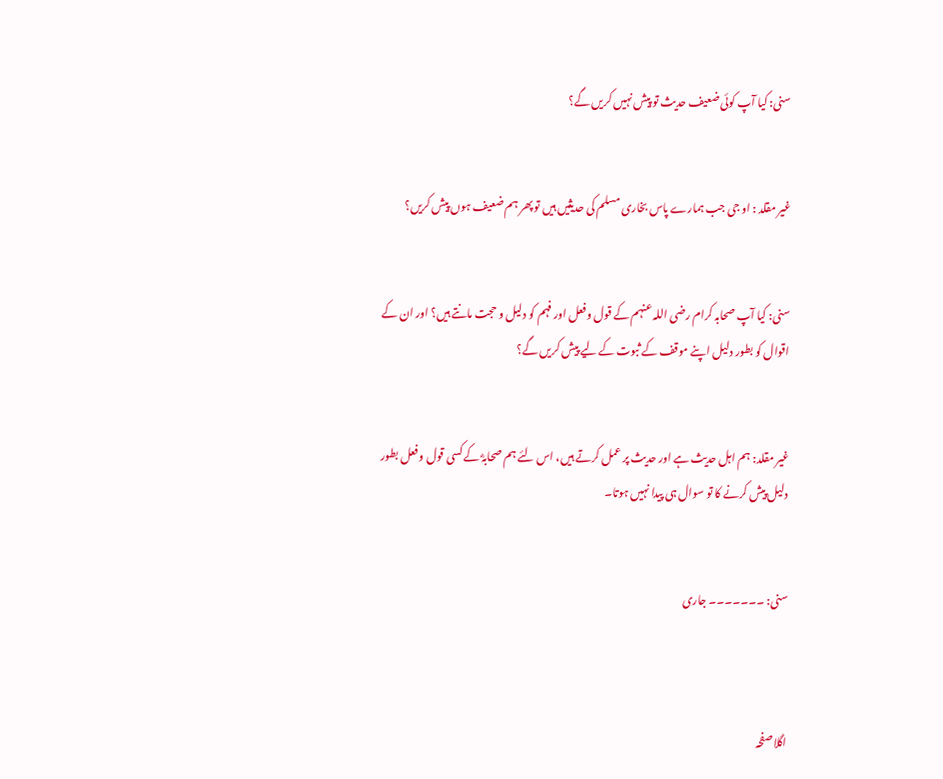سنی: کیا آپ کوئی ضعیف حدیث تو پیش نہیں کریں گے؟


غیر مقلد : او جی جب ہمارے پاس بخاری مسلم کی حدیثیں ہیں تو پھر ہم ضعیف ہوں پیش کریں؟


سنی: کیا آپ صحابہ کرام رضی اللہ عنہم کے قول وفعل اور فہم کو دلیل و حجت مانتے ہیں؟ اور ان کے اقوال کو بطور دلیل اپنے موقف کے ثبوت کے لیے پیش کریں گے؟


غیر مقلد: ہم اہل حدیث ہے اور حدیث پر عمل کرتے ہیں، اس لئے ہم صحابہؓ کے کسی قول و فعل بطور دلیل پیش کرنے کا تو سوال ہی پیدا نہیں ہوتا۔


سنی: ۔۔۔۔۔۔۔ جاری



اگلا صفحہ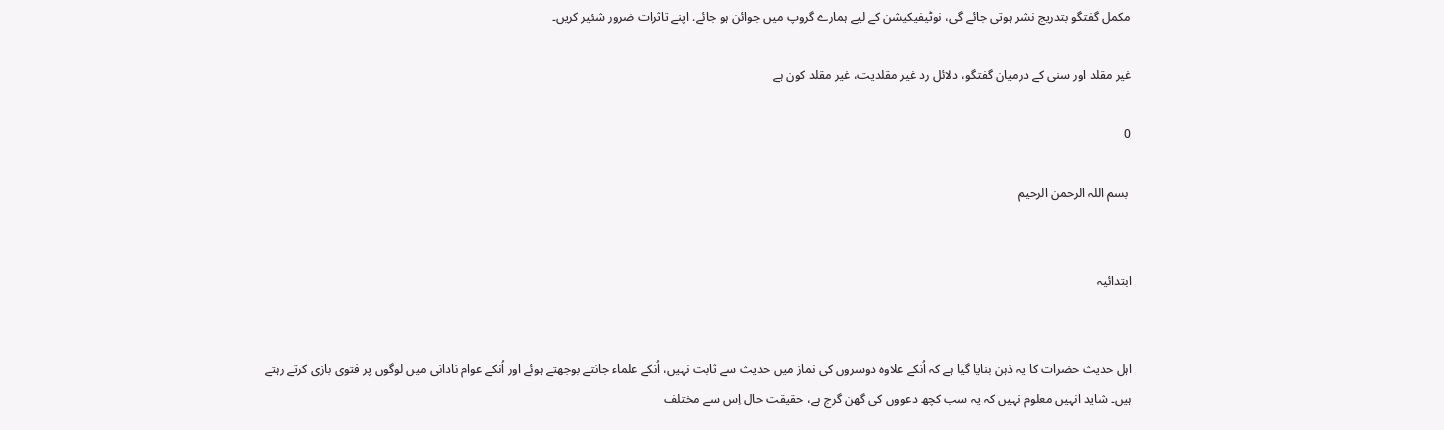مکمل گفتگو بتدریج نشر ہوتی جائے گی، نوٹیفیکیشن کے لیے ہمارے گروپ میں جوائن ہو جائے. اپنے تاثرات ضرور شئیر کریں۔

غیر مقلد اور سنی کے درمیان گفتگو، دلائل رد غیر مقلدیت، غیر مقلد کون ہے

0

 بسم اللہ الرحمن الرحیم


ابتدائیہ


اہل حدیث حضرات کا یہ ذہن بنایا گیا ہے کہ اُنکے علاوہ دوسروں کی نماز میں حدیث سے ثابت نہیں، اُنکے علماء جانتے بوجھتے ہوئے اور اُنکے عوام نادانی میں لوگوں پر فتوی بازی کرتے رہتے ہیں۔ شاید انہیں معلوم نہیں کہ یہ سب کچھ دعووں کی گھن گرج ہے، حقیقت حال اِس سے مختلف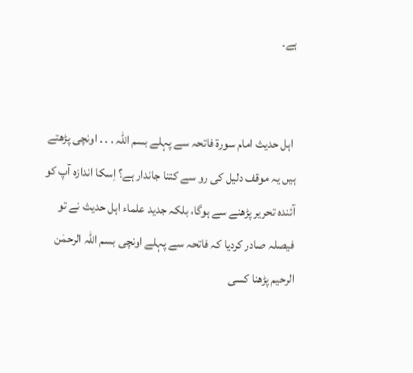ہے۔


 اہل حدیث امام سورۃ فاتحہ سے پہلے بسم اللہ . . . اونچی پڑھتے ہیں یہ موقف دلیل کی رو سے کتنا جاندار ہے؟ اِسکا اندازہ آپ کو آئندہ تحریر پڑھنے سے ہوگا، بلکہ جدید علماء اہل حدیث نے تو فیصلہ صادر کردیا کہ فاتحہ سے پہلے اونچی بسم اللہ الرحمٰن الرحیم پڑھنا کسی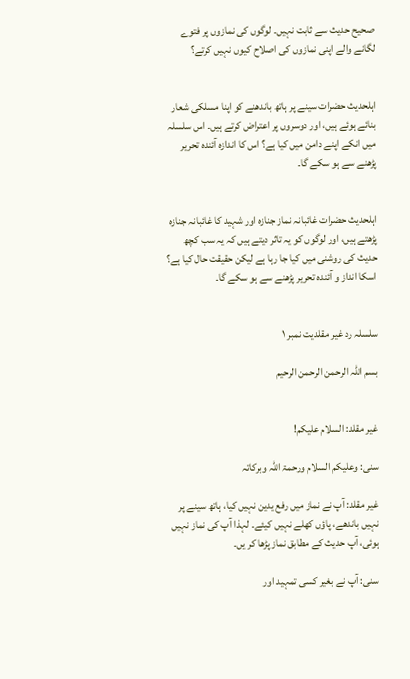صحیح حدیث سے ثابت نہیں۔ لوگوں کی نمازوں پر فتوے لگانے والے اپنی نمازوں کی اصلاح کیوں نہیں کرتے؟


اہلحدیث حضرات سینے پر ہاتھ باندھنے کو اپنا مسلکی شعار بنائے ہوئے ہیں، اور دوسروں پر اعتراض کرتے ہیں۔ اس سلسلہ میں انکے اپنے دامن میں کیا ہے؟ اس کا اندازہ آئندہ تحریر پڑھنے سے ہو سکے گا۔


اہلحدیث حضرات غائبانہ نماز جنازہ اور شہید کا غائبانہ جنازہ پڑھتے ہیں، اور لوگوں کو یہ تاثر دیتے ہیں کہ یہ سب کچھ حدیث کی روشنی میں کیا جا رہا ہے لیکن حقیقت حال کیا ہے؟ اسکا انداز و آئندہ تحریر پڑھنے سے ہو سکے گا۔


سلسلہ رد غیر مقلدیت نمبر ١

بسم اللہ الرحمن الرحمن الرحیم


غیر مقلد: السلام علیکم!

سنی: وعلیکم السلام ورحمۃ اللہ وبرکاتہ

غیر مقلد: آپ نے نماز میں رفع یدین نہیں کیا، ہاتھ سینے پر نہیں باندھے، پاؤں کھلے نہیں کیئے۔ لہذا آپ کی نماز نہیں ہوئی، آپ حدیث کے مطابق نماز پڑھا کر یں۔

سنی: آپ نے بغیر کسی تمہید اور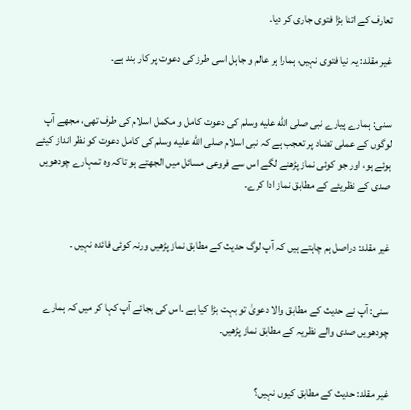تعارف کے اتنا بڑا فتوی جاری کر دیا۔

غیر مقلد: یہ نیا فتوی نہیں، ہمارا ہر عالم و جاہل اسی طرز کی دعوت پر کار بند ہے۔


سنی: ہمارے پیارے نبی صلى الله عليه وسلم کی دعوت کامل و مکمل اسلام کی طرف تھی، مجھے آپ لوگوں کے عملی تضاد پر تعجب ہے کہ نبی اسلام صلى الله عليه وسلم کی کامل دعوت کو نظر انداز کیئے ہوئے ہو، اور جو کوئی نماز پڑھنے لگے اس سے فروعی مسائل میں الجھتے ہو تاکہ وہ تمہارے چودھویں صدی کے نظریئے کے مطابق نماز ادا کرے۔


غیر مقلد: دراصل ہم چاہتے ہیں کہ آپ لوگ حدیث کے مطابق نماز پڑھیں ورنہ کوئی فائدہ نہیں ۔


سنی: آپ نے حدیث کے مطابق والا دعویٰ تو بہت بڑا کیا ہے ۔اس کی بجائے آپ کہا کر میں کہ ہمارے چودھویں صدی والے نظریہ کے مطابق نماز پڑھیں۔


غیر مقلد: حدیث کے مطابق کیوں نہیں؟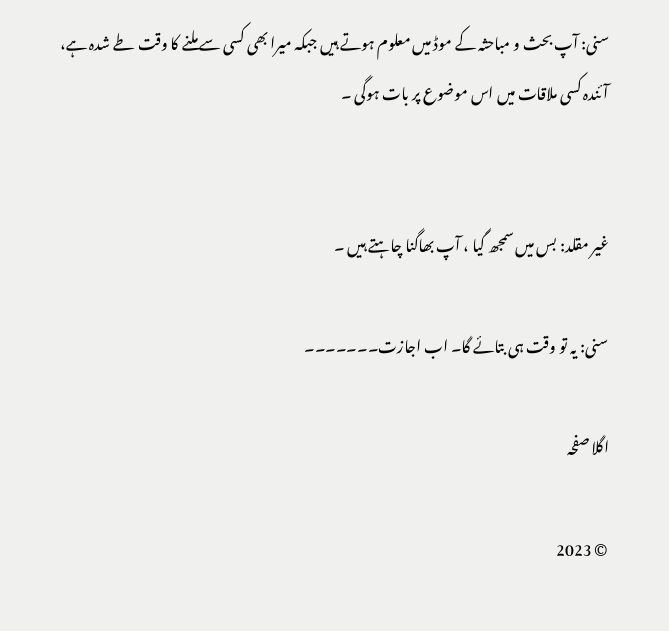سنی: آپ بحث و مباحثہ کے موڈ میں معلوم ہوتے ہیں جبکہ میرا بھی کسی سے ملنے کا وقت طے شدہ ہے، آئندہ کسی ملاقات میں اس موضوع پر بات ہوگی ۔


غیر مقلد: بس میں سمجھ گیا ، آپ بھاگنا چاہتے ہیں ۔

سنی: یہ تو وقت ہی بتائے گا۔ اب اجازت۔۔۔۔۔۔۔

اگلا صفحہ

© 2023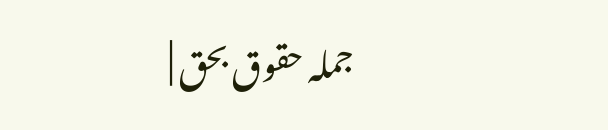جملہ حقوق بحق |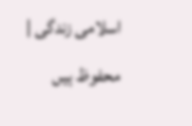اسلامی زندگی | محفوظ ہیں